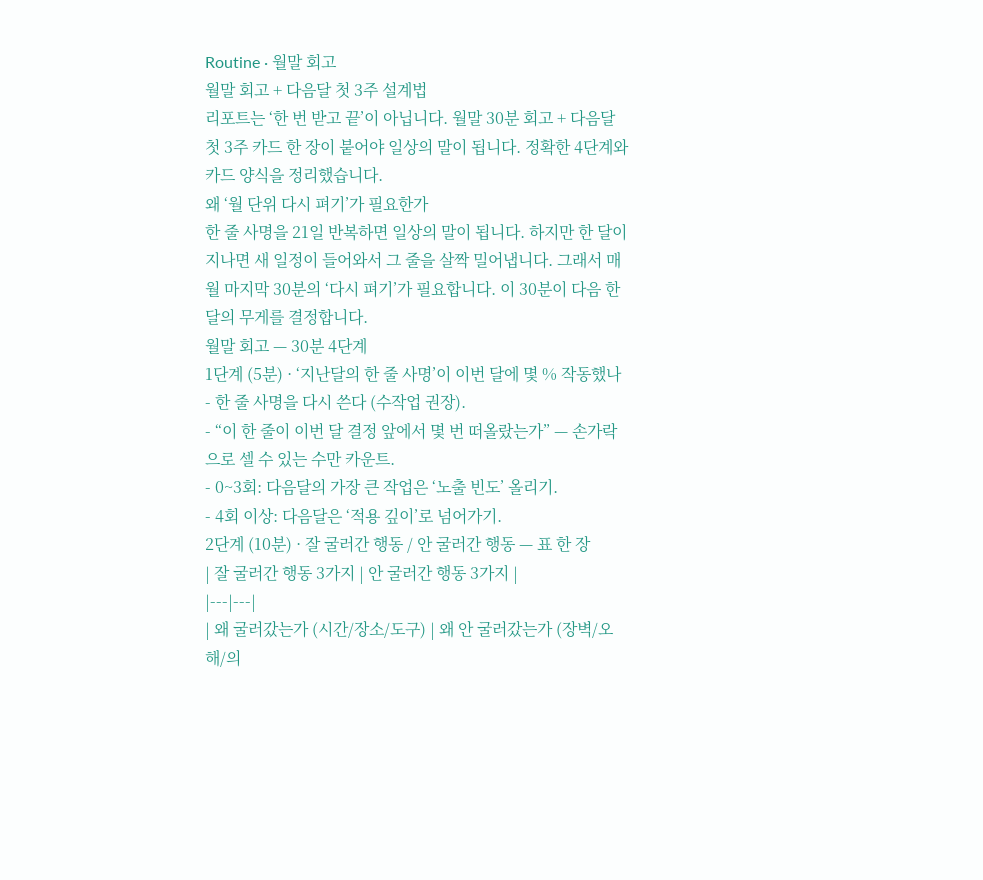Routine · 월말 회고
월말 회고 + 다음달 첫 3주 설계법
리포트는 ‘한 번 받고 끝’이 아닙니다. 월말 30분 회고 + 다음달 첫 3주 카드 한 장이 붙어야 일상의 말이 됩니다. 정확한 4단계와 카드 양식을 정리했습니다.
왜 ‘월 단위 다시 펴기’가 필요한가
한 줄 사명을 21일 반복하면 일상의 말이 됩니다. 하지만 한 달이 지나면 새 일정이 들어와서 그 줄을 살짝 밀어냅니다. 그래서 매월 마지막 30분의 ‘다시 펴기’가 필요합니다. 이 30분이 다음 한 달의 무게를 결정합니다.
월말 회고 — 30분 4단계
1단계 (5분) · ‘지난달의 한 줄 사명’이 이번 달에 몇 % 작동했나
- 한 줄 사명을 다시 쓴다 (수작업 권장).
- “이 한 줄이 이번 달 결정 앞에서 몇 번 떠올랐는가” — 손가락으로 셀 수 있는 수만 카운트.
- 0~3회: 다음달의 가장 큰 작업은 ‘노출 빈도’ 올리기.
- 4회 이상: 다음달은 ‘적용 깊이’로 넘어가기.
2단계 (10분) · 잘 굴러간 행동 / 안 굴러간 행동 — 표 한 장
| 잘 굴러간 행동 3가지 | 안 굴러간 행동 3가지 |
|---|---|
| 왜 굴러갔는가 (시간/장소/도구) | 왜 안 굴러갔는가 (장벽/오해/의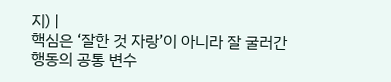지) |
핵심은 ‘잘한 것 자랑’이 아니라 잘 굴러간 행동의 공통 변수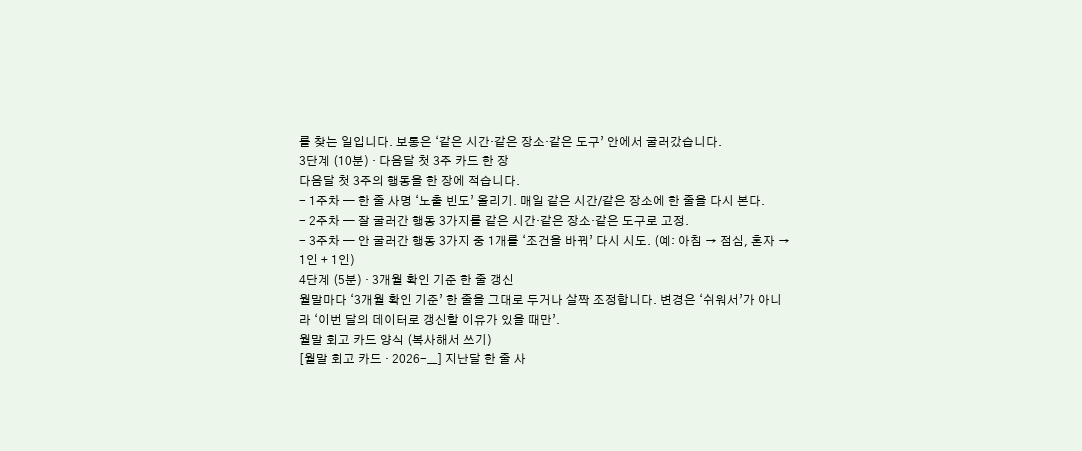를 찾는 일입니다. 보통은 ‘같은 시간·같은 장소·같은 도구’ 안에서 굴러갔습니다.
3단계 (10분) · 다음달 첫 3주 카드 한 장
다음달 첫 3주의 행동을 한 장에 적습니다.
- 1주차 — 한 줄 사명 ‘노출 빈도’ 올리기. 매일 같은 시간/같은 장소에 한 줄을 다시 본다.
- 2주차 — 잘 굴러간 행동 3가지를 같은 시간·같은 장소·같은 도구로 고정.
- 3주차 — 안 굴러간 행동 3가지 중 1개를 ‘조건을 바꿔’ 다시 시도. (예: 아침 → 점심, 혼자 → 1인 + 1인)
4단계 (5분) · 3개월 확인 기준 한 줄 갱신
월말마다 ‘3개월 확인 기준’ 한 줄을 그대로 두거나 살짝 조정합니다. 변경은 ‘쉬워서’가 아니라 ‘이번 달의 데이터로 갱신할 이유가 있을 때만’.
월말 회고 카드 양식 (복사해서 쓰기)
[월말 회고 카드 · 2026-__] 지난달 한 줄 사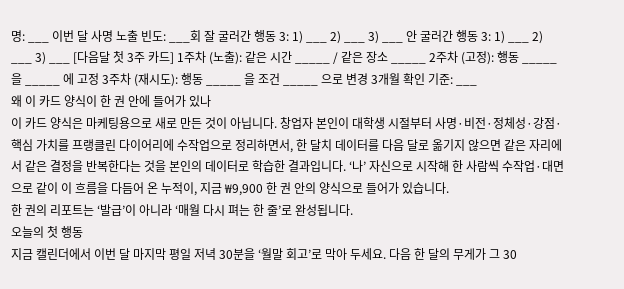명: ___ 이번 달 사명 노출 빈도: ___회 잘 굴러간 행동 3: 1) ___ 2) ___ 3) ___ 안 굴러간 행동 3: 1) ___ 2) ___ 3) ___ [다음달 첫 3주 카드] 1주차 (노출): 같은 시간 _____ / 같은 장소 _____ 2주차 (고정): 행동 _____ 을 _____ 에 고정 3주차 (재시도): 행동 _____ 을 조건 _____ 으로 변경 3개월 확인 기준: ___
왜 이 카드 양식이 한 권 안에 들어가 있나
이 카드 양식은 마케팅용으로 새로 만든 것이 아닙니다. 창업자 본인이 대학생 시절부터 사명·비전·정체성·강점·핵심 가치를 프랭클린 다이어리에 수작업으로 정리하면서, 한 달치 데이터를 다음 달로 옮기지 않으면 같은 자리에서 같은 결정을 반복한다는 것을 본인의 데이터로 학습한 결과입니다. ‘나’ 자신으로 시작해 한 사람씩 수작업·대면으로 같이 이 흐름을 다듬어 온 누적이, 지금 ₩9,900 한 권 안의 양식으로 들어가 있습니다.
한 권의 리포트는 ‘발급’이 아니라 ‘매월 다시 펴는 한 줄’로 완성됩니다.
오늘의 첫 행동
지금 캘린더에서 이번 달 마지막 평일 저녁 30분을 ‘월말 회고’로 막아 두세요. 다음 한 달의 무게가 그 30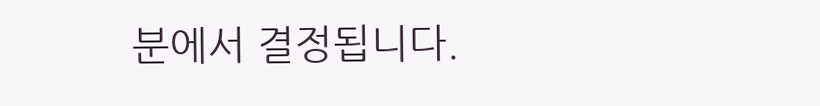분에서 결정됩니다.